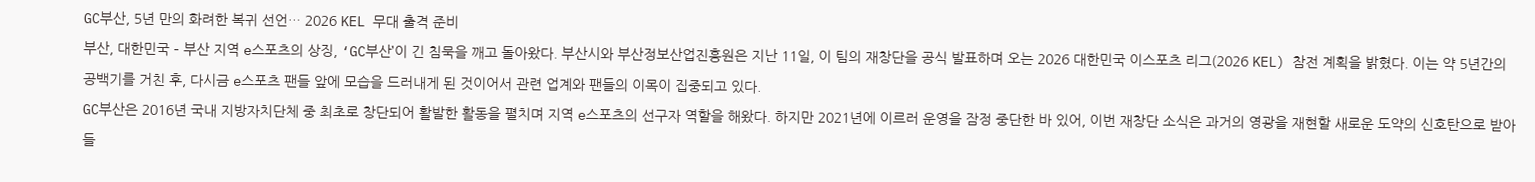GC부산, 5년 만의 화려한 복귀 선언… 2026 KEL 무대 출격 준비
부산, 대한민국 – 부산 지역 e스포츠의 상징, ‘GC부산’이 긴 침묵을 깨고 돌아왔다. 부산시와 부산정보산업진흥원은 지난 11일, 이 팀의 재창단을 공식 발표하며 오는 2026 대한민국 이스포츠 리그(2026 KEL) 참전 계획을 밝혔다. 이는 약 5년간의 공백기를 거친 후, 다시금 e스포츠 팬들 앞에 모습을 드러내게 된 것이어서 관련 업계와 팬들의 이목이 집중되고 있다.
GC부산은 2016년 국내 지방자치단체 중 최초로 창단되어 활발한 활동을 펼치며 지역 e스포츠의 선구자 역할을 해왔다. 하지만 2021년에 이르러 운영을 잠정 중단한 바 있어, 이번 재창단 소식은 과거의 영광을 재현할 새로운 도약의 신호탄으로 받아들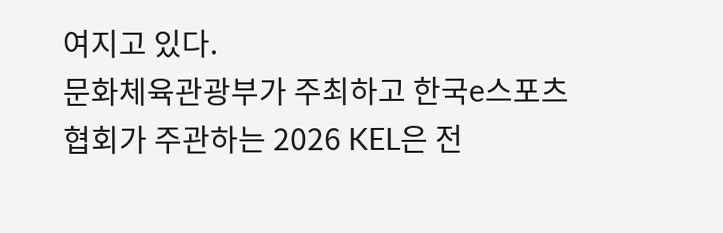여지고 있다.
문화체육관광부가 주최하고 한국e스포츠협회가 주관하는 2026 KEL은 전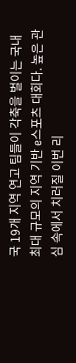국 19개 지역 연고 팀들이 각축을 벌이는 국내 최대 규모의 지역 기반 e스포츠 대회다. 높은 관심 속에서 치러질 이번 리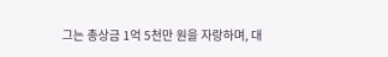그는 총상금 1억 5천만 원을 자랑하며, 대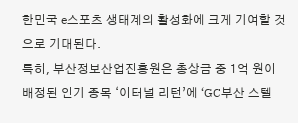한민국 e스포츠 생태계의 활성화에 크게 기여할 것으로 기대된다.
특히, 부산정보산업진흥원은 총상금 중 1억 원이 배정된 인기 종목 ‘이터널 리턴’에 ‘GC부산 스텔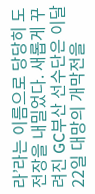라’라는 이름으로 당당히 도전장을 내밀었다. 새롭게 꾸려진 GC부산 선수단은 이달 22일 대망의 개막전을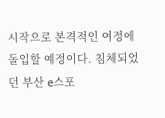시작으로 본격적인 여정에 돌입할 예정이다. 침체되었던 부산 e스포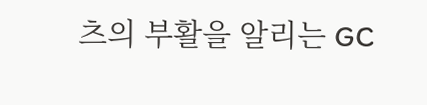츠의 부활을 알리는 GC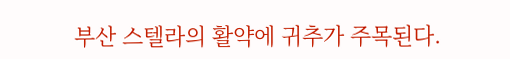부산 스텔라의 활약에 귀추가 주목된다.